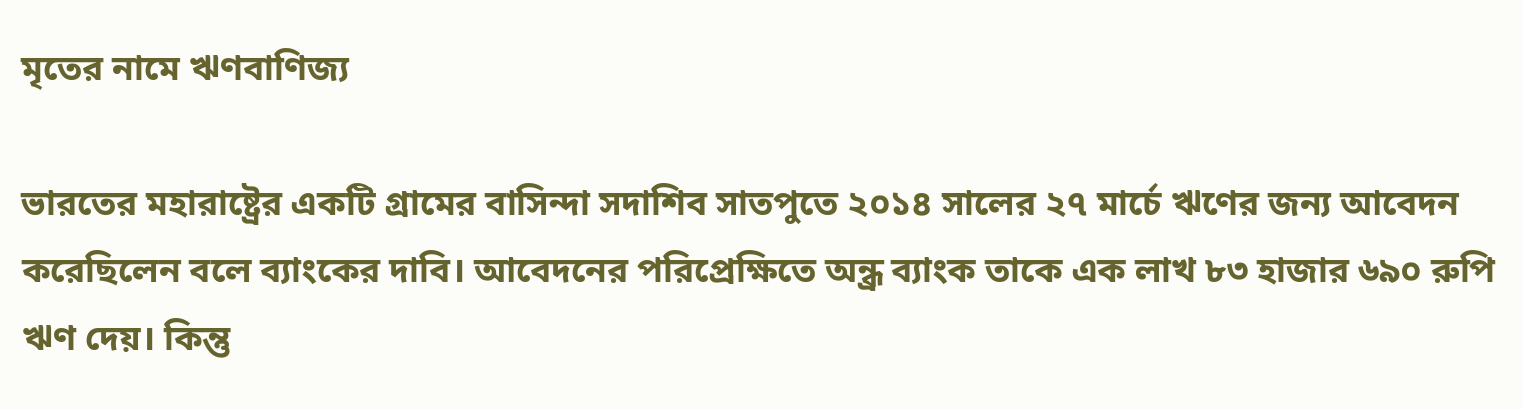মৃতের নামে ঋণবাণিজ্য

ভারতের মহারাষ্ট্রের একটি গ্রামের বাসিন্দা সদাশিব সাতপুতে ২০১৪ সালের ২৭ মার্চে ঋণের জন্য আবেদন করেছিলেন বলে ব্যাংকের দাবি। আবেদনের পরিপ্রেক্ষিতে অন্ধ্র ব্যাংক তাকে এক লাখ ৮৩ হাজার ৬৯০ রুপি ঋণ দেয়। কিন্তু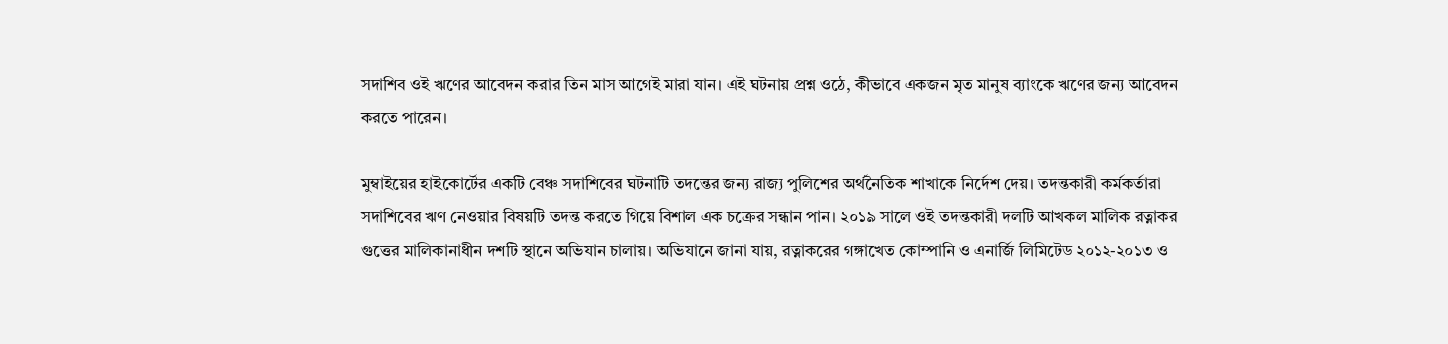সদাশিব ওই ঋণের আবেদন করার তিন মাস আগেই মারা যান। এই ঘটনায় প্রশ্ন ওঠে, কীভাবে একজন মৃত মানুষ ব্যাংকে ঋণের জন্য আবেদন করতে পারেন।

মুম্বাইয়ের হাইকোর্টের একটি বেঞ্চ সদাশিবের ঘটনাটি তদন্তের জন্য রাজ্য পুলিশের অর্থনৈতিক শাখাকে নির্দেশ দেয়। তদন্তকারী কর্মকর্তারা সদাশিবের ঋণ নেওয়ার বিষয়টি তদন্ত করতে গিয়ে বিশাল এক চক্রের সন্ধান পান। ২০১৯ সালে ওই তদন্তকারী দলটি আখকল মালিক রত্নাকর গুত্তের মালিকানাধীন দশটি স্থানে অভিযান চালায়। অভিযানে জানা যায়, রত্নাকরের গঙ্গাখেত কোম্পানি ও এনার্জি লিমিটেড ২০১২-২০১৩ ও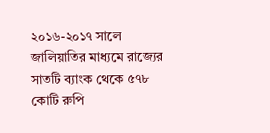২০১৬-২০১৭ সালে জালিয়াতির মাধ্যমে রাজ্যের সাতটি ব্যাংক থেকে ৫৭৮ কোটি রুপি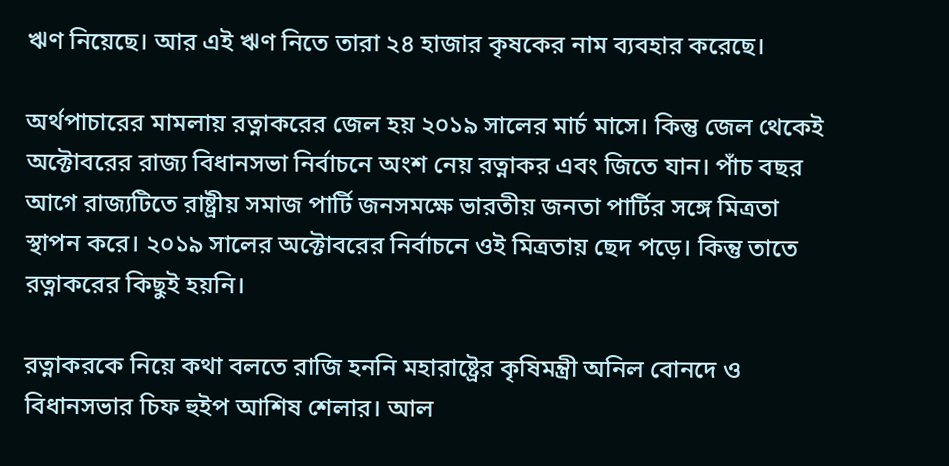ঋণ নিয়েছে। আর এই ঋণ নিতে তারা ২৪ হাজার কৃষকের নাম ব্যবহার করেছে।

অর্থপাচারের মামলায় রত্নাকরের জেল হয় ২০১৯ সালের মার্চ মাসে। কিন্তু জেল থেকেই অক্টোবরের রাজ্য বিধানসভা নির্বাচনে অংশ নেয় রত্নাকর এবং জিতে যান। পাঁচ বছর আগে রাজ্যটিতে রাষ্ট্রীয় সমাজ পার্টি জনসমক্ষে ভারতীয় জনতা পার্টির সঙ্গে মিত্রতা স্থাপন করে। ২০১৯ সালের অক্টোবরের নির্বাচনে ওই মিত্রতায় ছেদ পড়ে। কিন্তু তাতে রত্নাকরের কিছুই হয়নি।

রত্নাকরকে নিয়ে কথা বলতে রাজি হননি মহারাষ্ট্রের কৃষিমন্ত্রী অনিল বোনদে ও বিধানসভার চিফ হুইপ আশিষ শেলার। আল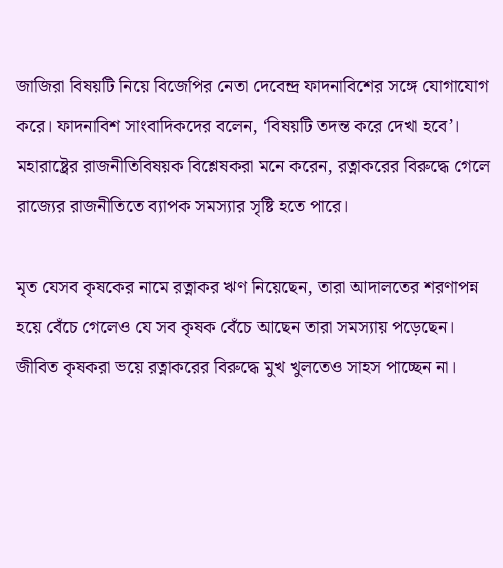জাজিরা বিষয়টি নিয়ে বিজেপির নেতা দেবেন্দ্র ফাদনাবিশের সঙ্গে যোগাযোগ করে। ফাদনাবিশ সাংবাদিকদের বলেন, ‘বিষয়টি তদন্ত করে দেখা হবে’। মহারাষ্ট্রের রাজনীতিবিষয়ক বিশ্লেষকরা মনে করেন, রত্নাকরের বিরুদ্ধে গেলে রাজ্যের রাজনীতিতে ব্যাপক সমস্যার সৃষ্টি হতে পারে।

মৃত যেসব কৃষকের নামে রত্নাকর ঋণ নিয়েছেন, তারা আদালতের শরণাপন্ন হয়ে বেঁচে গেলেও যে সব কৃষক বেঁচে আছেন তারা সমস্যায় পড়েছেন। জীবিত কৃষকরা ভয়ে রত্নাকরের বিরুদ্ধে মুখ খুলতেও সাহস পাচ্ছেন না।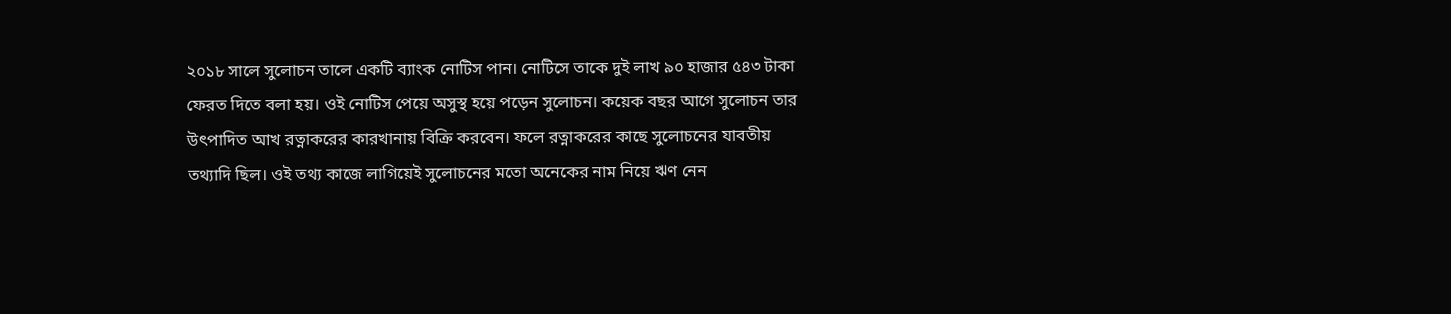২০১৮ সালে সুলোচন তালে একটি ব্যাংক নোটিস পান। নোটিসে তাকে দুই লাখ ৯০ হাজার ৫৪৩ টাকা ফেরত দিতে বলা হয়। ওই নোটিস পেয়ে অসুস্থ হয়ে পড়েন সুলোচন। কয়েক বছর আগে সুলোচন তার উৎপাদিত আখ রত্নাকরের কারখানায় বিক্রি করবেন। ফলে রত্নাকরের কাছে সুলোচনের যাবতীয় তথ্যাদি ছিল। ওই তথ্য কাজে লাগিয়েই সুলোচনের মতো অনেকের নাম নিয়ে ঋণ নেন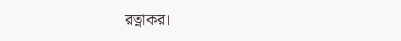রত্নাকর।